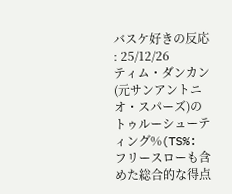バスケ好きの反応 : 25/12/26
ティム・ダンカン(元サンアントニオ・スパーズ)のトゥルーシューティング%(TS%: フリースローも含めた総合的な得点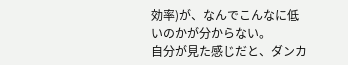効率)が、なんでこんなに低いのかが分からない。
自分が見た感じだと、ダンカ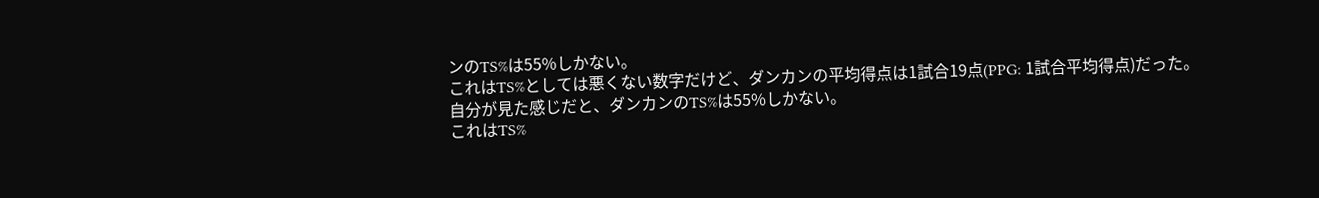ンのTS%は55%しかない。
これはTS%としては悪くない数字だけど、ダンカンの平均得点は1試合19点(PPG: 1試合平均得点)だった。
自分が見た感じだと、ダンカンのTS%は55%しかない。
これはTS%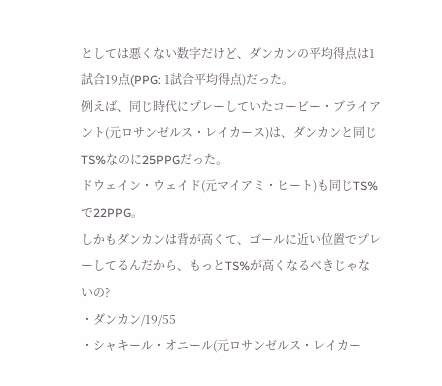としては悪くない数字だけど、ダンカンの平均得点は1試合19点(PPG: 1試合平均得点)だった。
例えば、同じ時代にプレーしていたコービー・ブライアント(元ロサンゼルス・レイカース)は、ダンカンと同じTS%なのに25PPGだった。
ドウェイン・ウェイド(元マイアミ・ヒート)も同じTS%で22PPG。
しかもダンカンは背が高くて、ゴールに近い位置でプレーしてるんだから、もっとTS%が高くなるべきじゃないの?
・ダンカン/19/55
・シャキール・オニール(元ロサンゼルス・レイカー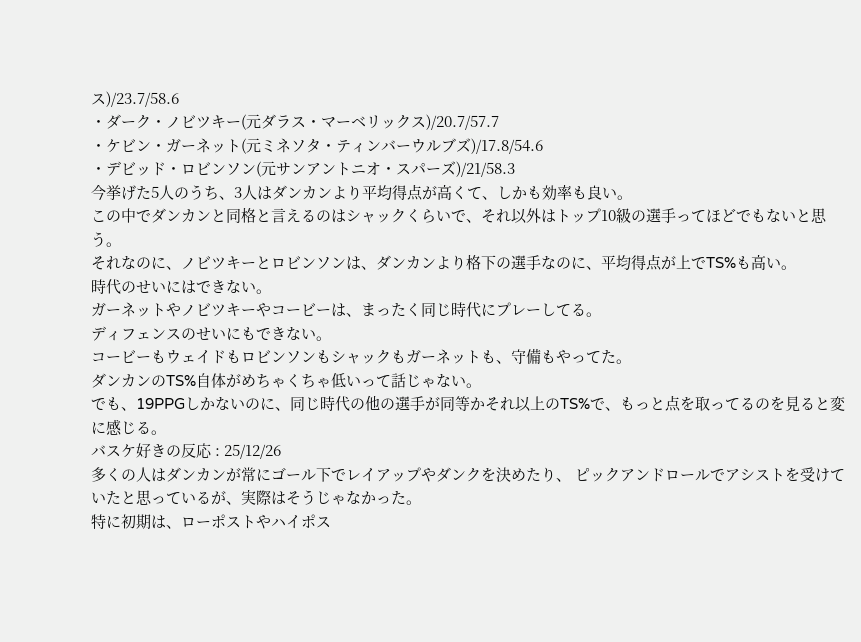ス)/23.7/58.6
・ダーク・ノビツキー(元ダラス・マーベリックス)/20.7/57.7
・ケビン・ガーネット(元ミネソタ・ティンバーウルブズ)/17.8/54.6
・デビッド・ロビンソン(元サンアントニオ・スパーズ)/21/58.3
今挙げた5人のうち、3人はダンカンより平均得点が高くて、しかも効率も良い。
この中でダンカンと同格と言えるのはシャックくらいで、それ以外はトップ10級の選手ってほどでもないと思う。
それなのに、ノビツキーとロビンソンは、ダンカンより格下の選手なのに、平均得点が上でTS%も高い。
時代のせいにはできない。
ガーネットやノビツキーやコービーは、まったく同じ時代にプレーしてる。
ディフェンスのせいにもできない。
コービーもウェイドもロビンソンもシャックもガーネットも、守備もやってた。
ダンカンのTS%自体がめちゃくちゃ低いって話じゃない。
でも、19PPGしかないのに、同じ時代の他の選手が同等かそれ以上のTS%で、もっと点を取ってるのを見ると変に感じる。
バスケ好きの反応 : 25/12/26
多くの人はダンカンが常にゴール下でレイアップやダンクを決めたり、 ピックアンドロールでアシストを受けていたと思っているが、実際はそうじゃなかった。
特に初期は、ローポストやハイポス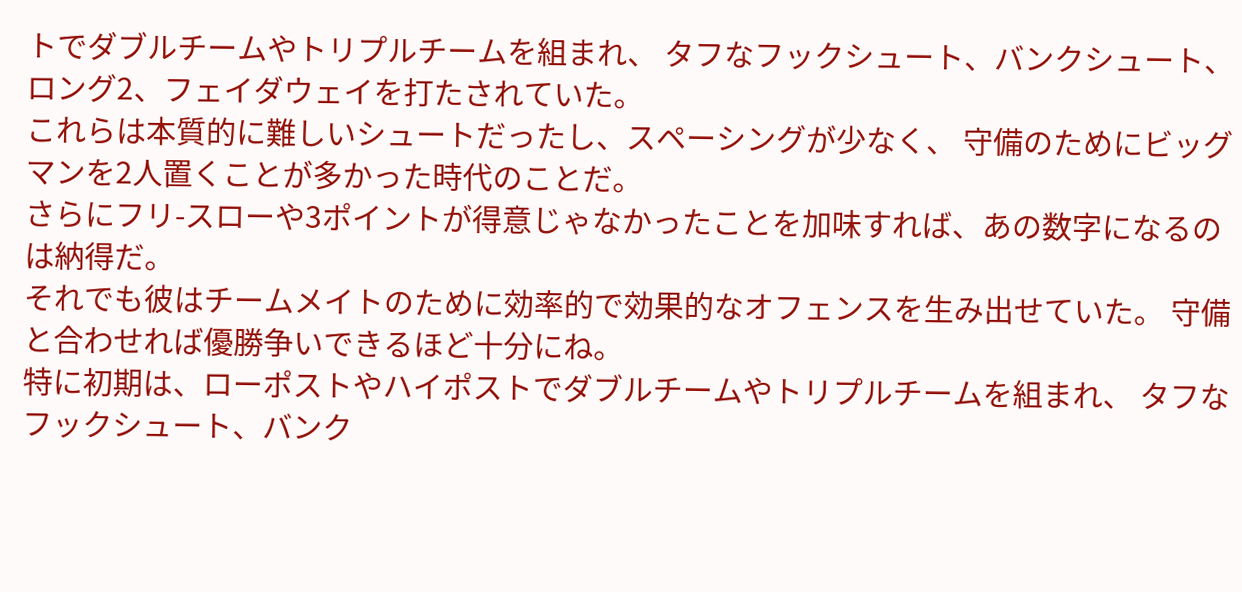トでダブルチームやトリプルチームを組まれ、 タフなフックシュート、バンクシュート、ロング2、フェイダウェイを打たされていた。
これらは本質的に難しいシュートだったし、スペーシングが少なく、 守備のためにビッグマンを2人置くことが多かった時代のことだ。
さらにフリ-スローや3ポイントが得意じゃなかったことを加味すれば、あの数字になるのは納得だ。
それでも彼はチームメイトのために効率的で効果的なオフェンスを生み出せていた。 守備と合わせれば優勝争いできるほど十分にね。
特に初期は、ローポストやハイポストでダブルチームやトリプルチームを組まれ、 タフなフックシュート、バンク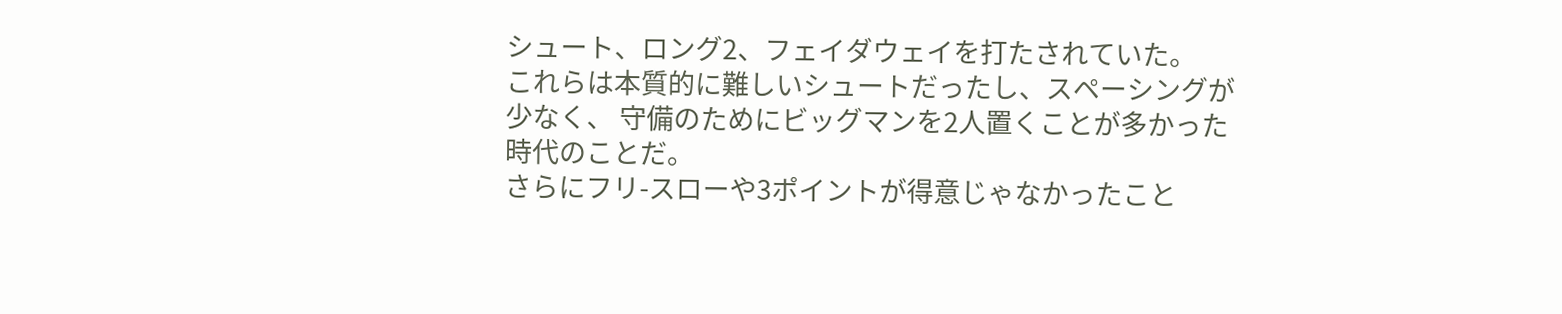シュート、ロング2、フェイダウェイを打たされていた。
これらは本質的に難しいシュートだったし、スペーシングが少なく、 守備のためにビッグマンを2人置くことが多かった時代のことだ。
さらにフリ-スローや3ポイントが得意じゃなかったこと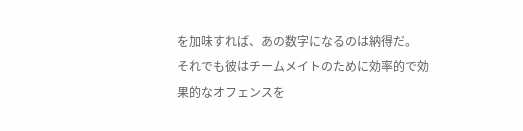を加味すれば、あの数字になるのは納得だ。
それでも彼はチームメイトのために効率的で効果的なオフェンスを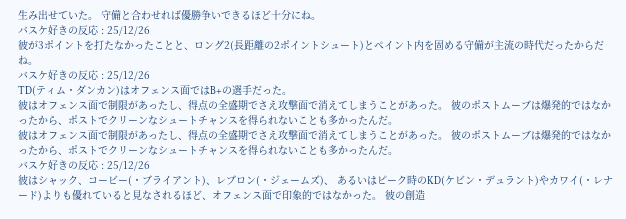生み出せていた。 守備と合わせれば優勝争いできるほど十分にね。
バスケ好きの反応 : 25/12/26
彼が3ポイントを打たなかったことと、ロング2(長距離の2ポイントシュート)とペイント内を固める守備が主流の時代だったからだね。
バスケ好きの反応 : 25/12/26
TD(ティム・ダンカン)はオフェンス面ではB+の選手だった。
彼はオフェンス面で制限があったし、得点の全盛期でさえ攻撃面で消えてしまうことがあった。 彼のポストムーブは爆発的ではなかったから、ポストでクリーンなシュートチャンスを得られないことも多かったんだ。
彼はオフェンス面で制限があったし、得点の全盛期でさえ攻撃面で消えてしまうことがあった。 彼のポストムーブは爆発的ではなかったから、ポストでクリーンなシュートチャンスを得られないことも多かったんだ。
バスケ好きの反応 : 25/12/26
彼はシャック、コービー(・ブライアント)、レブロン(・ジェームズ)、 あるいはピーク時のKD(ケビン・デュラント)やカワイ(・レナード)よりも優れていると見なされるほど、オフェンス面で印象的ではなかった。 彼の創造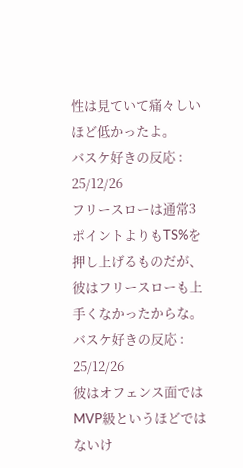性は見ていて痛々しいほど低かったよ。
バスケ好きの反応 : 25/12/26
フリースローは通常3ポイントよりもTS%を押し上げるものだが、彼はフリースローも上手くなかったからな。
バスケ好きの反応 : 25/12/26
彼はオフェンス面ではMVP級というほどではないけ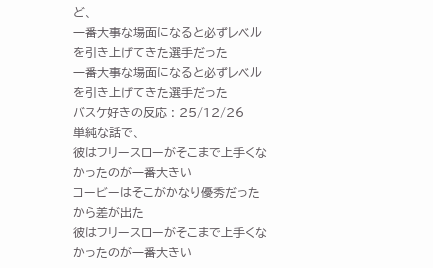ど、
一番大事な場面になると必ずレベルを引き上げてきた選手だった
一番大事な場面になると必ずレベルを引き上げてきた選手だった
バスケ好きの反応 : 25/12/26
単純な話で、
彼はフリースローがそこまで上手くなかったのが一番大きい
コービーはそこがかなり優秀だったから差が出た
彼はフリースローがそこまで上手くなかったのが一番大きい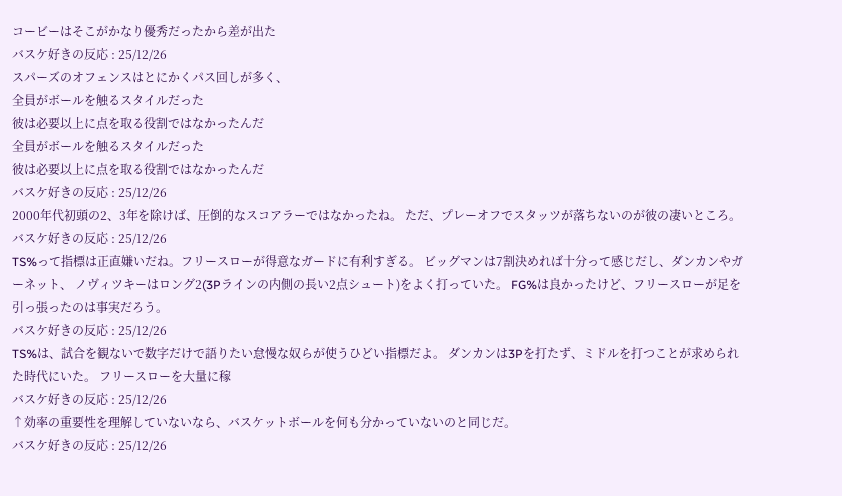コービーはそこがかなり優秀だったから差が出た
バスケ好きの反応 : 25/12/26
スパーズのオフェンスはとにかくパス回しが多く、
全員がボールを触るスタイルだった
彼は必要以上に点を取る役割ではなかったんだ
全員がボールを触るスタイルだった
彼は必要以上に点を取る役割ではなかったんだ
バスケ好きの反応 : 25/12/26
2000年代初頭の2、3年を除けば、圧倒的なスコアラーではなかったね。 ただ、プレーオフでスタッツが落ちないのが彼の凄いところ。
バスケ好きの反応 : 25/12/26
TS%って指標は正直嫌いだね。フリースローが得意なガードに有利すぎる。 ビッグマンは7割決めれば十分って感じだし、ダンカンやガーネット、 ノヴィツキーはロング2(3Pラインの内側の長い2点シュート)をよく打っていた。 FG%は良かったけど、フリースローが足を引っ張ったのは事実だろう。
バスケ好きの反応 : 25/12/26
TS%は、試合を観ないで数字だけで語りたい怠慢な奴らが使うひどい指標だよ。 ダンカンは3Pを打たず、ミドルを打つことが求められた時代にいた。 フリースローを大量に稼
バスケ好きの反応 : 25/12/26
↑効率の重要性を理解していないなら、バスケットボールを何も分かっていないのと同じだ。
バスケ好きの反応 : 25/12/26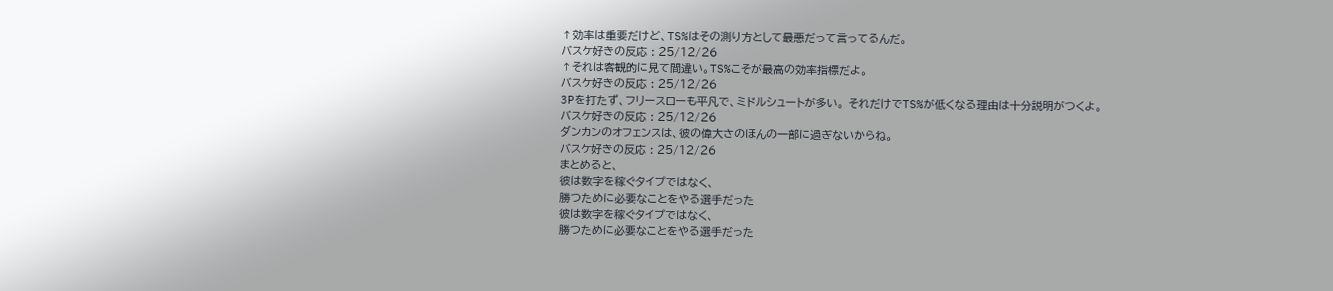↑効率は重要だけど、TS%はその測り方として最悪だって言ってるんだ。
バスケ好きの反応 : 25/12/26
↑それは客観的に見て間違い。TS%こそが最高の効率指標だよ。
バスケ好きの反応 : 25/12/26
3Pを打たず、フリースローも平凡で、ミドルシュートが多い。 それだけでTS%が低くなる理由は十分説明がつくよ。
バスケ好きの反応 : 25/12/26
ダンカンのオフェンスは、彼の偉大さのほんの一部に過ぎないからね。
バスケ好きの反応 : 25/12/26
まとめると、
彼は数字を稼ぐタイプではなく、
勝つために必要なことをやる選手だった
彼は数字を稼ぐタイプではなく、
勝つために必要なことをやる選手だった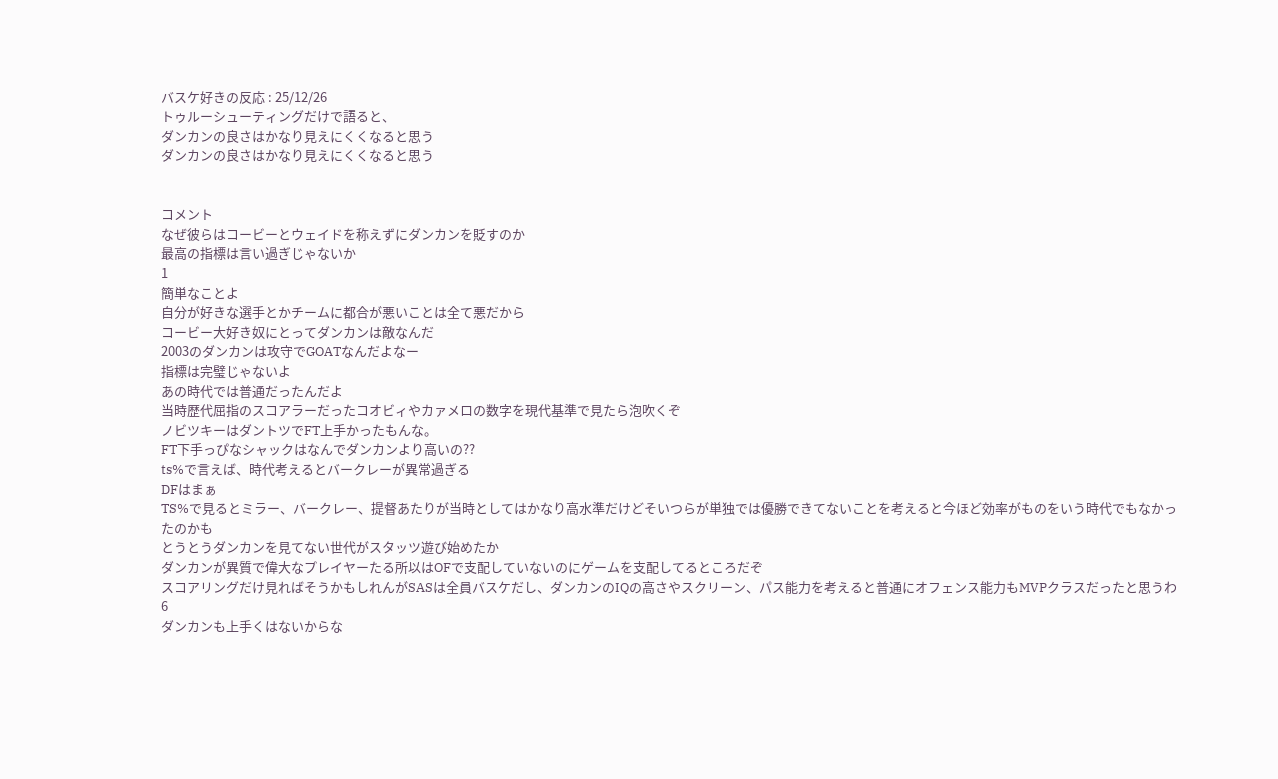バスケ好きの反応 : 25/12/26
トゥルーシューティングだけで語ると、
ダンカンの良さはかなり見えにくくなると思う
ダンカンの良さはかなり見えにくくなると思う


コメント
なぜ彼らはコービーとウェイドを称えずにダンカンを貶すのか
最高の指標は言い過ぎじゃないか
1
簡単なことよ
自分が好きな選手とかチームに都合が悪いことは全て悪だから
コービー大好き奴にとってダンカンは敵なんだ
2003のダンカンは攻守でGOATなんだよなー
指標は完璧じゃないよ
あの時代では普通だったんだよ
当時歴代屈指のスコアラーだったコオビィやカァメロの数字を現代基準で見たら泡吹くぞ
ノビツキーはダントツでFT上手かったもんな。
FT下手っぴなシャックはなんでダンカンより高いの??
ts%で言えば、時代考えるとバークレーが異常過ぎる
DFはまぁ
TS%で見るとミラー、バークレー、提督あたりが当時としてはかなり高水準だけどそいつらが単独では優勝できてないことを考えると今ほど効率がものをいう時代でもなかったのかも
とうとうダンカンを見てない世代がスタッツ遊び始めたか
ダンカンが異質で偉大なプレイヤーたる所以はOFで支配していないのにゲームを支配してるところだぞ
スコアリングだけ見ればそうかもしれんがSASは全員バスケだし、ダンカンのIQの高さやスクリーン、パス能力を考えると普通にオフェンス能力もMVPクラスだったと思うわ
6
ダンカンも上手くはないからな